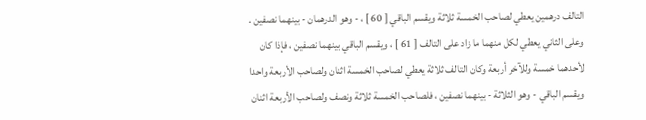التالف درهمين يعطي لصاحب الخمسة ثلاثة ويقسم الباقي [ 60 ] ، - وهو الدرهمان - بينهما نصفين . وعلى الثاني يعطي لكل منهما ما زاد على التالف [ 61 ] ، ويقسم الباقي بينهما نصفين ، فإذا كان لأحدهما خمسة وللآخر أربعة وكان التالف ثلاثة يعطي لصاحب الخمسة اثنان ولصاحب الأربعة واحدا ويقسم الباقي - وهو الثلاثة - بينهما نصفين ، فلصاحب الخمسة ثلاثة ونصف ولصاحب الأربعة اثنان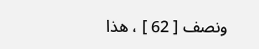ونصف [ 62 ] ، هذا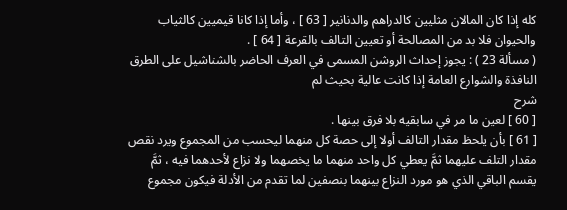كله إذا كان المالان مثليين كالدراهم والدنانير [ 63 ] ، وأما إذا كانا قيميين كالثياب والحيوان فلا بد من المصالحة أو تعيين التالف بالقرعة [ 64 ] .
( مسألة 23 ) : يجوز إحداث الروشن المسمى في العرف الحاضر بالشناشيل على الطرق النافذة والشوارع العامة إذا كانت عالية بحيث لم
شرح
[ 60 ] لعين ما مر في سابقيه بلا فرق بينها .
[ 61 ] بأن يلحظ مقدار التالف أولا إلى حصة كل منهما ليحسب من المجموع ويرد نقص مقدار التلف عليهما ثمَّ يعطي كل واحد منهما ما يخصهما ولا نزاع لأحدهما فيه ، ثمَّ يقسم الباقي الذي هو مورد النزاع بينهما بنصفين لما تقدم من الأدلة فيكون مجموع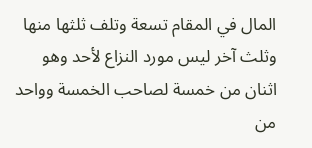المال في المقام تسعة وتلف ثلثها منها وثلث آخر ليس مورد النزاع لأحد وهو اثنان من خمسة لصاحب الخمسة وواحد من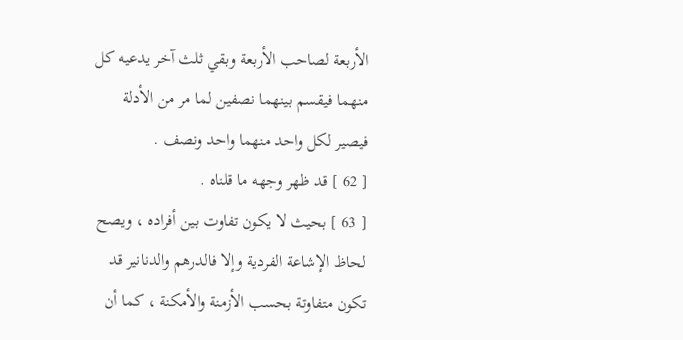الأربعة لصاحب الأربعة وبقي ثلث آخر يدعيه كل منهما فيقسم بينهما نصفين لما مر من الأدلة فيصير لكل واحد منهما واحد ونصف .
[ 62 ] قد ظهر وجهه ما قلناه .
[ 63 ] بحيث لا يكون تفاوت بين أفراده ، ويصح لحاظ الإشاعة الفردية وإلا فالدرهم والدنانير قد تكون متفاوتة بحسب الأزمنة والأمكنة ، كما أن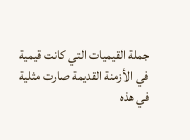جملة القيميات التي كانت قيمية في الأزمنة القديمة صارت مثلية في هذه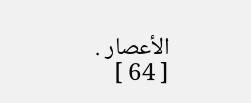الأعصار .
[ 64 ]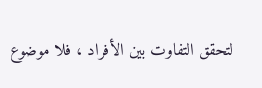لتحقق التفاوت بين الأفراد ، فلا موضوع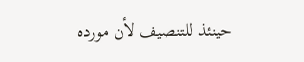حينئذ للتنصيف لأن مورده